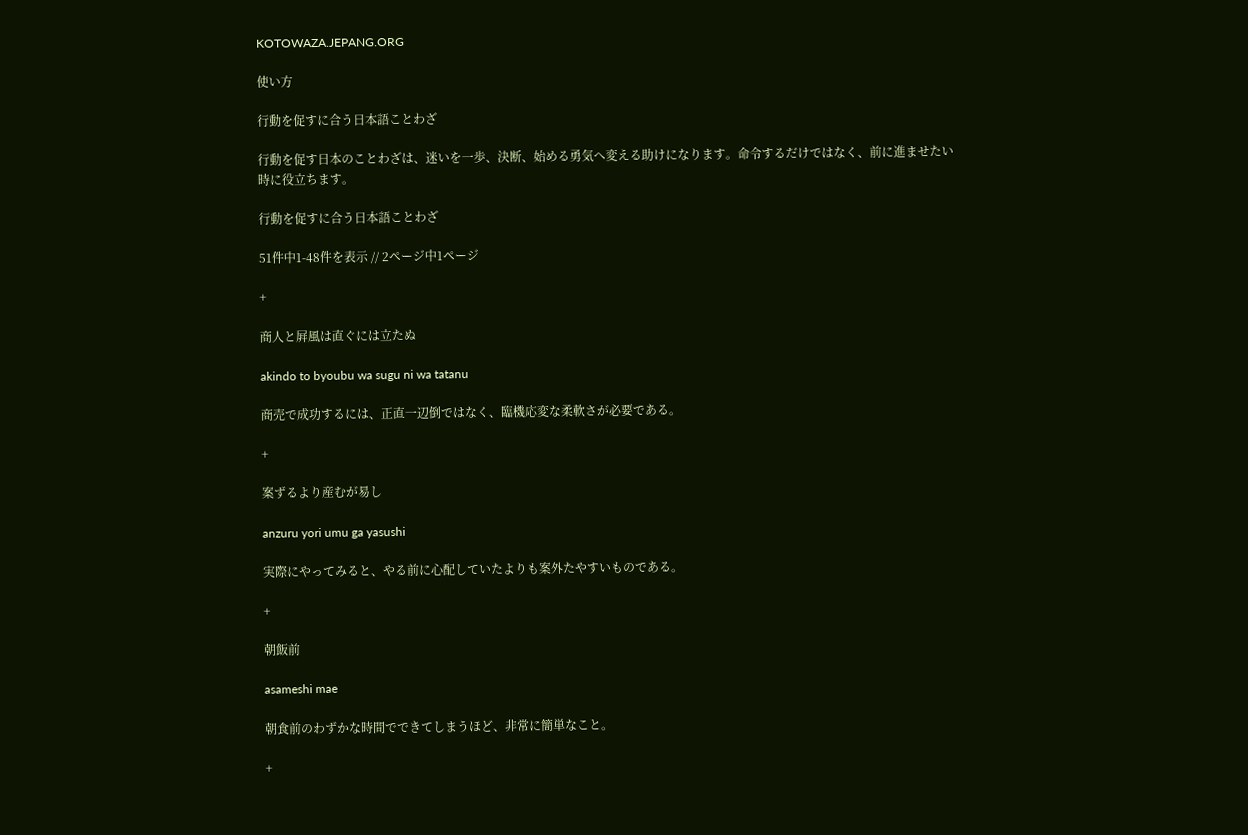KOTOWAZA.JEPANG.ORG

使い方

行動を促すに合う日本語ことわざ

行動を促す日本のことわざは、迷いを一歩、決断、始める勇気へ変える助けになります。命令するだけではなく、前に進ませたい時に役立ちます。

行動を促すに合う日本語ことわざ

51件中1-48件を表示 // 2ページ中1ページ

+

商人と屛風は直ぐには立たぬ

akindo to byoubu wa sugu ni wa tatanu

商売で成功するには、正直一辺倒ではなく、臨機応変な柔軟さが必要である。

+

案ずるより産むが易し

anzuru yori umu ga yasushi

実際にやってみると、やる前に心配していたよりも案外たやすいものである。

+

朝飯前

asameshi mae

朝食前のわずかな時間でできてしまうほど、非常に簡単なこと。

+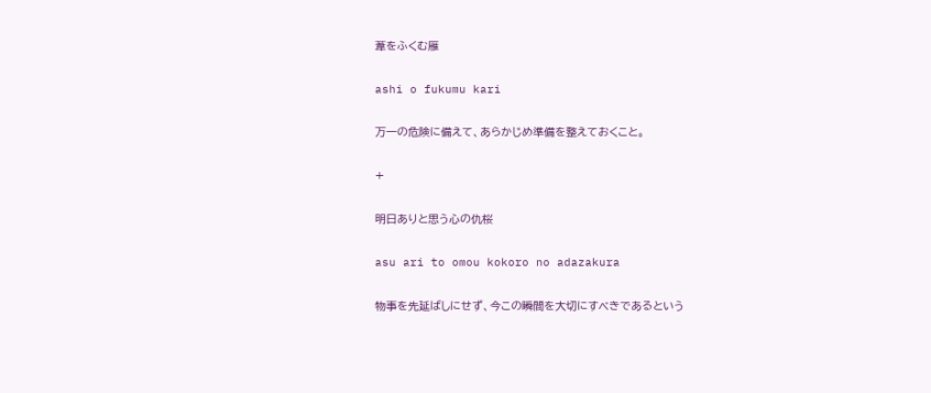葦をふくむ雁

ashi o fukumu kari

万一の危険に備えて、あらかじめ準備を整えておくこと。

+

明日ありと思う心の仇桜

asu ari to omou kokoro no adazakura

物事を先延ばしにせず、今この瞬間を大切にすべきであるという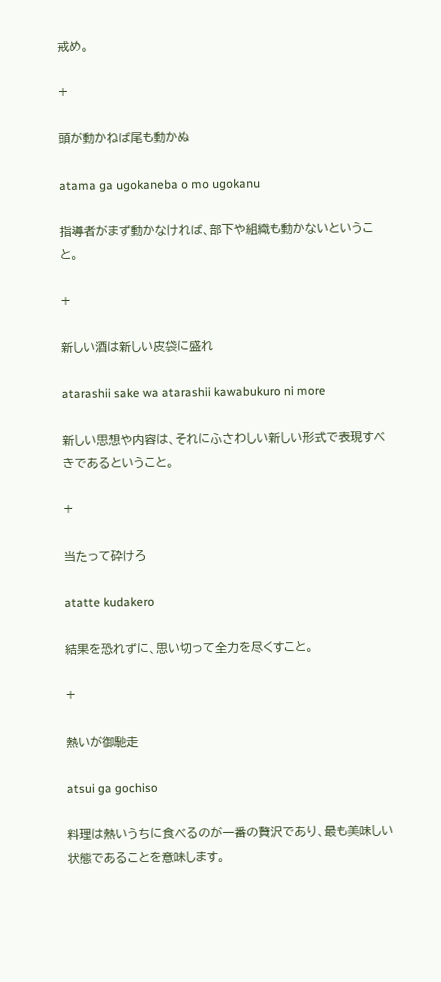戒め。

+

頭が動かねば尾も動かぬ

atama ga ugokaneba o mo ugokanu

指導者がまず動かなければ、部下や組織も動かないということ。

+

新しい酒は新しい皮袋に盛れ

atarashii sake wa atarashii kawabukuro ni more

新しい思想や内容は、それにふさわしい新しい形式で表現すべきであるということ。

+

当たって砕けろ

atatte kudakero

結果を恐れずに、思い切って全力を尽くすこと。

+

熱いが御馳走

atsui ga gochiso

料理は熱いうちに食べるのが一番の贅沢であり、最も美味しい状態であることを意味します。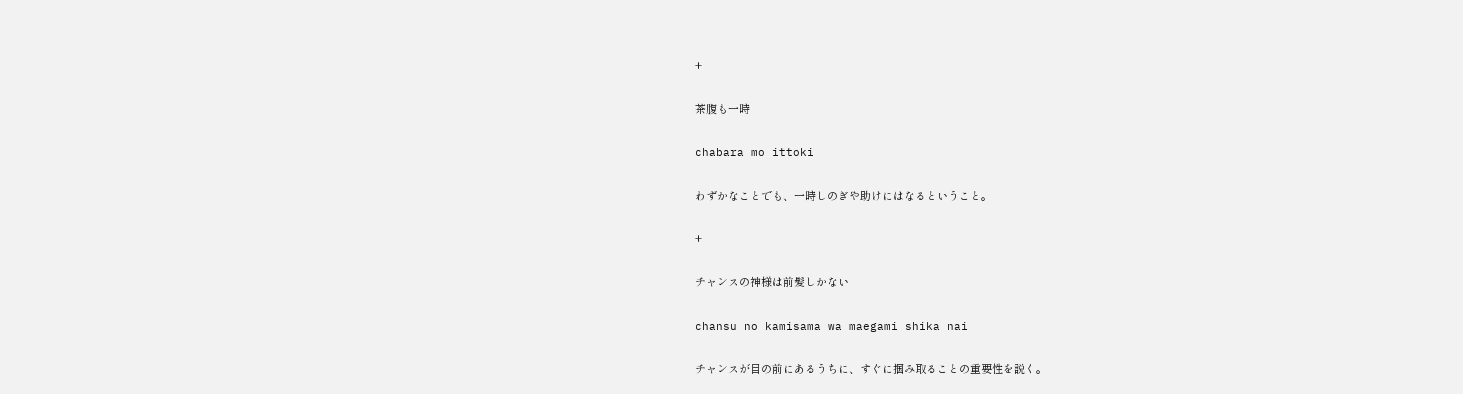+

茶腹も一時

chabara mo ittoki

わずかなことでも、一時しのぎや助けにはなるということ。

+

チャンスの神様は前髪しかない

chansu no kamisama wa maegami shika nai

チャンスが目の前にあるうちに、すぐに掴み取ることの重要性を説く。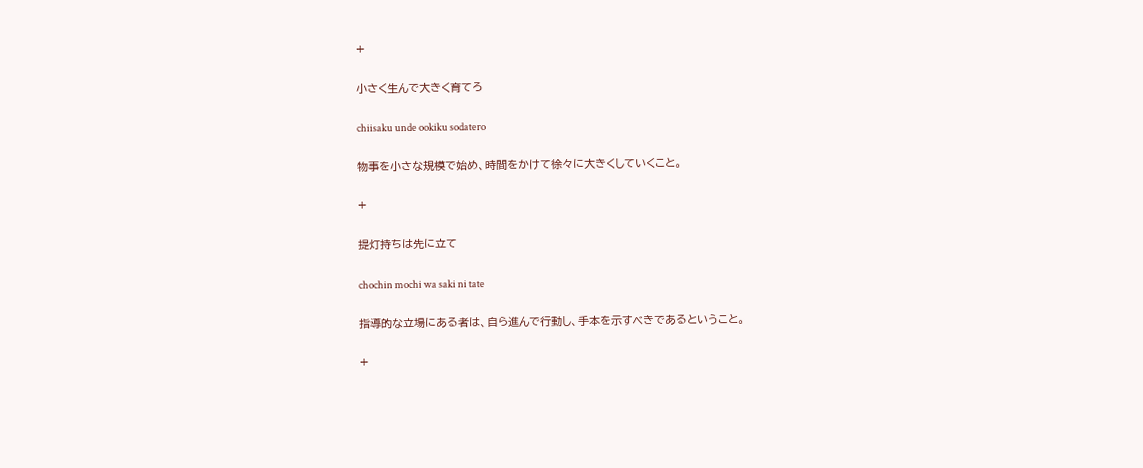+

小さく生んで大きく育てろ

chiisaku unde ookiku sodatero

物事を小さな規模で始め、時間をかけて徐々に大きくしていくこと。

+

提灯持ちは先に立て

chochin mochi wa saki ni tate

指導的な立場にある者は、自ら進んで行動し、手本を示すべきであるということ。

+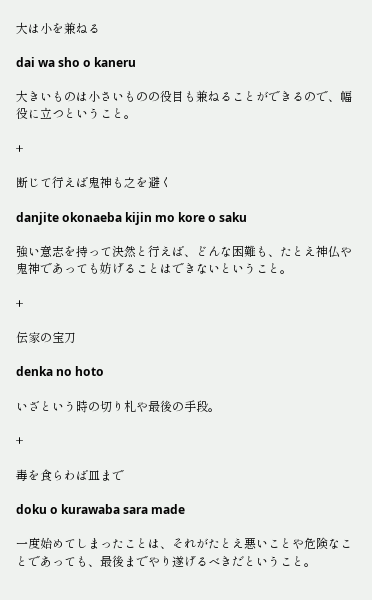大は小を兼ねる

dai wa sho o kaneru

大きいものは小さいものの役目も兼ねることができるので、幅役に立つということ。

+

断じて行えば鬼神も之を避く

danjite okonaeba kijin mo kore o saku

強い意志を持って決然と行えば、どんな困難も、たとえ神仏や鬼神であっても妨げることはできないということ。

+

伝家の宝刀

denka no hoto

いざという時の切り札や最後の手段。

+

毒を食らわば皿まで

doku o kurawaba sara made

一度始めてしまったことは、それがたとえ悪いことや危険なことであっても、最後までやり遂げるべきだということ。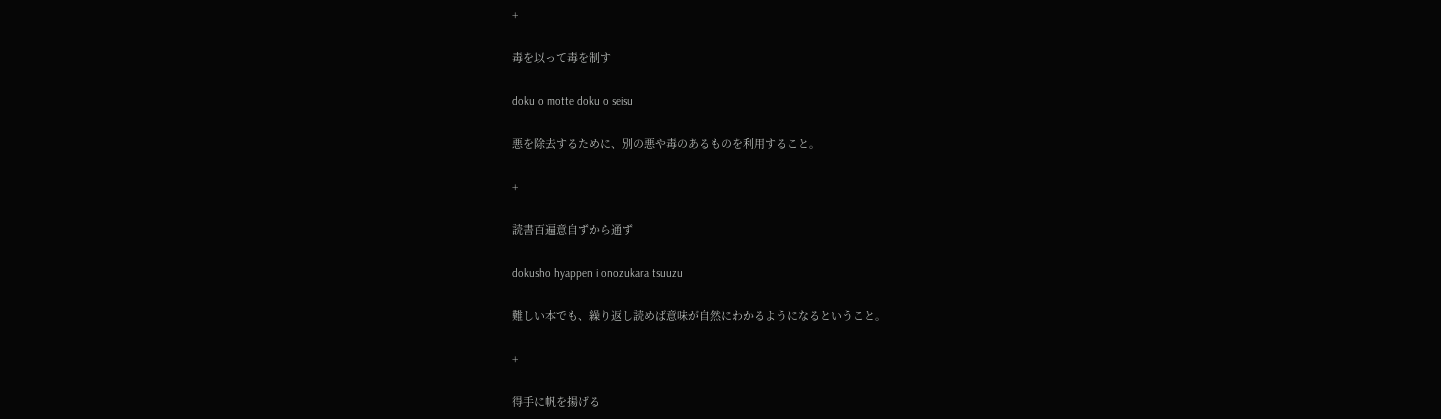+

毒を以って毒を制す

doku o motte doku o seisu

悪を除去するために、別の悪や毒のあるものを利用すること。

+

読書百遍意自ずから通ず

dokusho hyappen i onozukara tsuuzu

難しい本でも、繰り返し読めば意味が自然にわかるようになるということ。

+

得手に帆を揚げる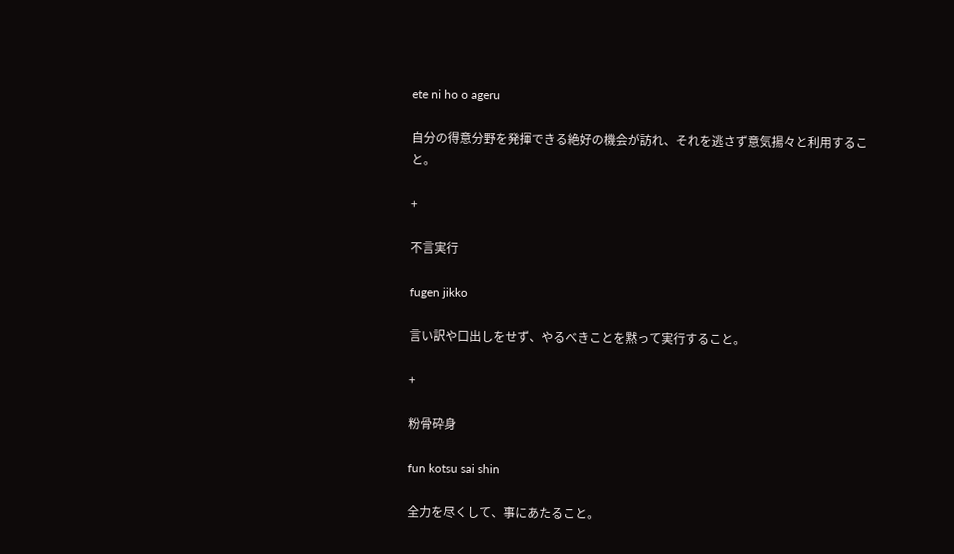ete ni ho o ageru

自分の得意分野を発揮できる絶好の機会が訪れ、それを逃さず意気揚々と利用すること。

+

不言実行

fugen jikko

言い訳や口出しをせず、やるべきことを黙って実行すること。

+

粉骨砕身

fun kotsu sai shin

全力を尽くして、事にあたること。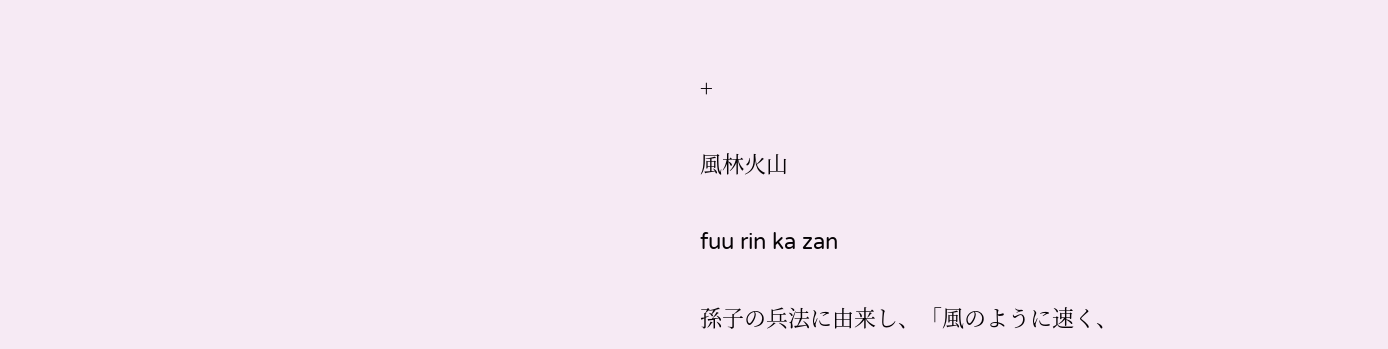+

風林火山

fuu rin ka zan

孫子の兵法に由来し、「風のように速く、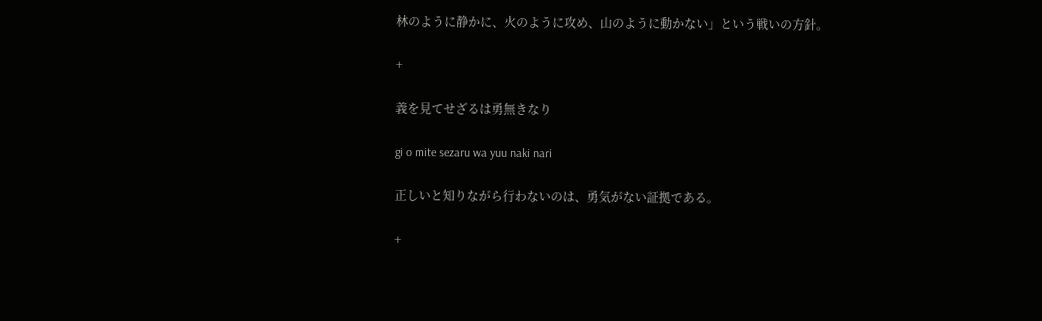林のように静かに、火のように攻め、山のように動かない」という戦いの方針。

+

義を見てせざるは勇無きなり

gi o mite sezaru wa yuu naki nari

正しいと知りながら行わないのは、勇気がない証拠である。

+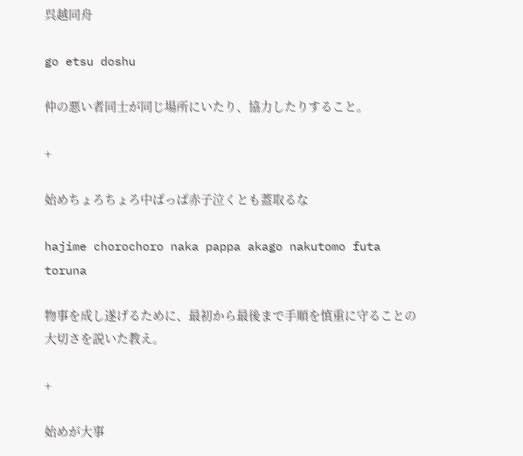呉越同舟

go etsu doshu

仲の悪い者同士が同じ場所にいたり、協力したりすること。

+

始めちょろちょろ中ぱっぱ赤子泣くとも蓋取るな

hajime chorochoro naka pappa akago nakutomo futa toruna

物事を成し遂げるために、最初から最後まで手順を慎重に守ることの大切さを説いた教え。

+

始めが大事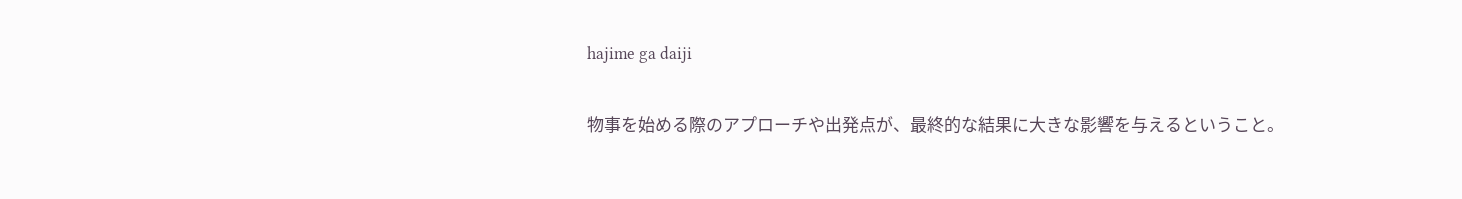hajime ga daiji

物事を始める際のアプローチや出発点が、最終的な結果に大きな影響を与えるということ。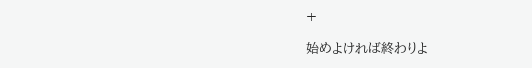+

始めよければ終わりよ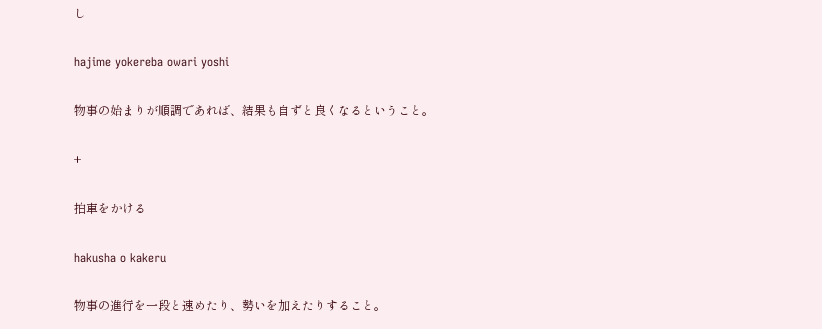し

hajime yokereba owari yoshi

物事の始まりが順調であれば、結果も自ずと良くなるということ。

+

拍車をかける

hakusha o kakeru

物事の進行を一段と速めたり、勢いを加えたりすること。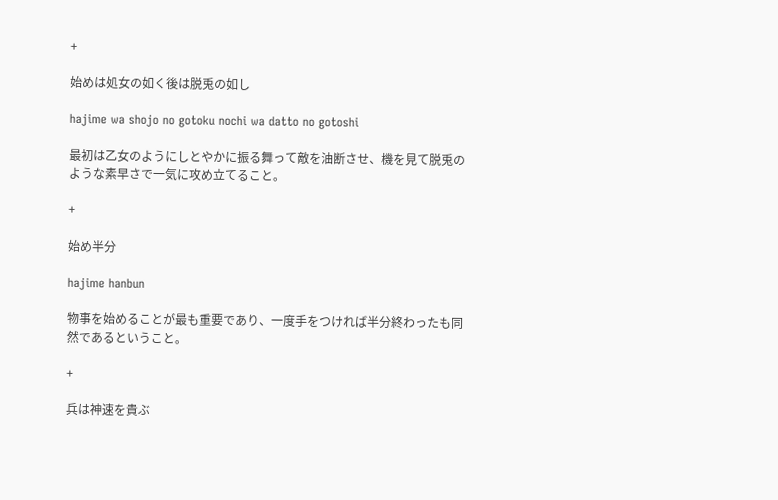+

始めは処女の如く後は脱兎の如し

hajime wa shojo no gotoku nochi wa datto no gotoshi

最初は乙女のようにしとやかに振る舞って敵を油断させ、機を見て脱兎のような素早さで一気に攻め立てること。

+

始め半分

hajime hanbun

物事を始めることが最も重要であり、一度手をつければ半分終わったも同然であるということ。

+

兵は神速を貴ぶ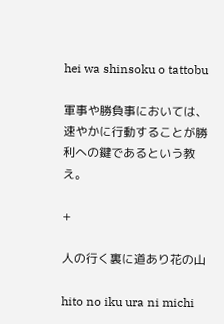hei wa shinsoku o tattobu

軍事や勝負事においては、速やかに行動することが勝利への鍵であるという教え。

+

人の行く裏に道あり花の山

hito no iku ura ni michi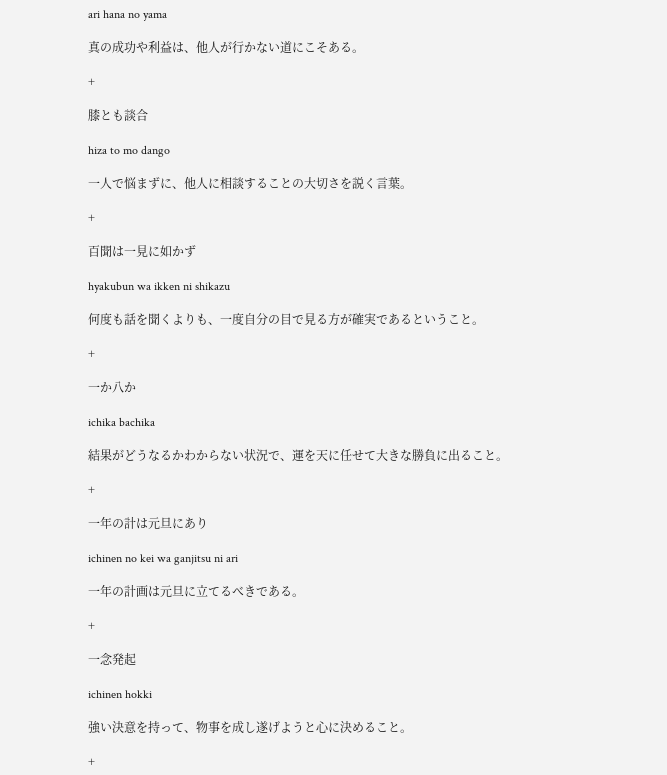ari hana no yama

真の成功や利益は、他人が行かない道にこそある。

+

膝とも談合

hiza to mo dango

一人で悩まずに、他人に相談することの大切さを説く言葉。

+

百聞は一見に如かず

hyakubun wa ikken ni shikazu

何度も話を聞くよりも、一度自分の目で見る方が確実であるということ。

+

一か八か

ichika bachika

結果がどうなるかわからない状況で、運を天に任せて大きな勝負に出ること。

+

一年の計は元旦にあり

ichinen no kei wa ganjitsu ni ari

一年の計画は元旦に立てるべきである。

+

一念発起

ichinen hokki

強い決意を持って、物事を成し遂げようと心に決めること。

+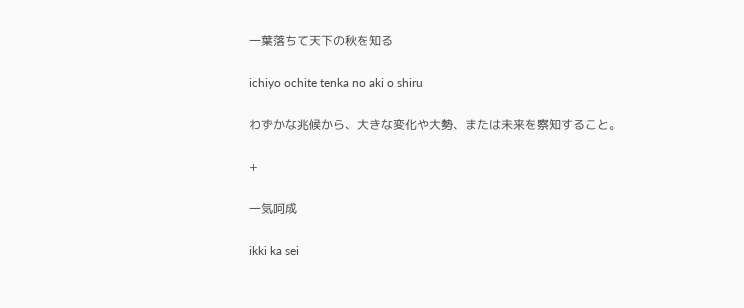一葉落ちて天下の秋を知る

ichiyo ochite tenka no aki o shiru

わずかな兆候から、大きな変化や大勢、または未来を察知すること。

+

一気呵成

ikki ka sei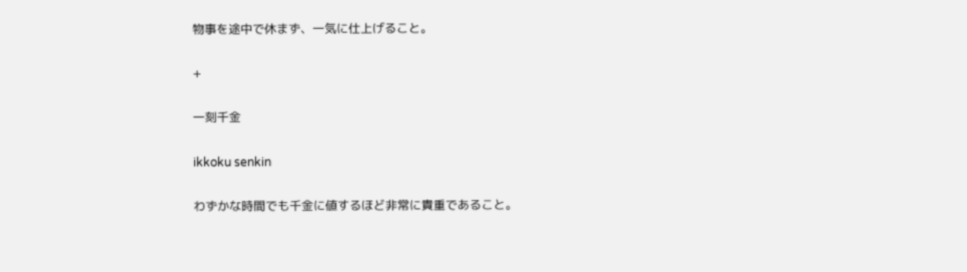物事を途中で休まず、一気に仕上げること。

+

一刻千金

ikkoku senkin

わずかな時間でも千金に値するほど非常に貴重であること。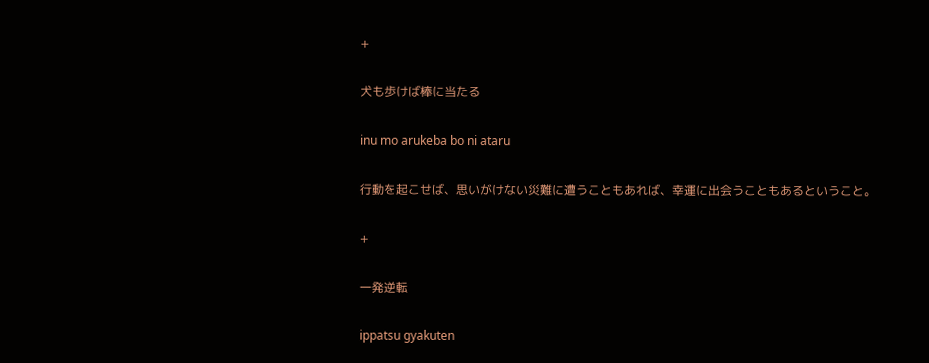+

犬も歩けば棒に当たる

inu mo arukeba bo ni ataru

行動を起こせば、思いがけない災難に遭うこともあれば、幸運に出会うこともあるということ。

+

一発逆転

ippatsu gyakuten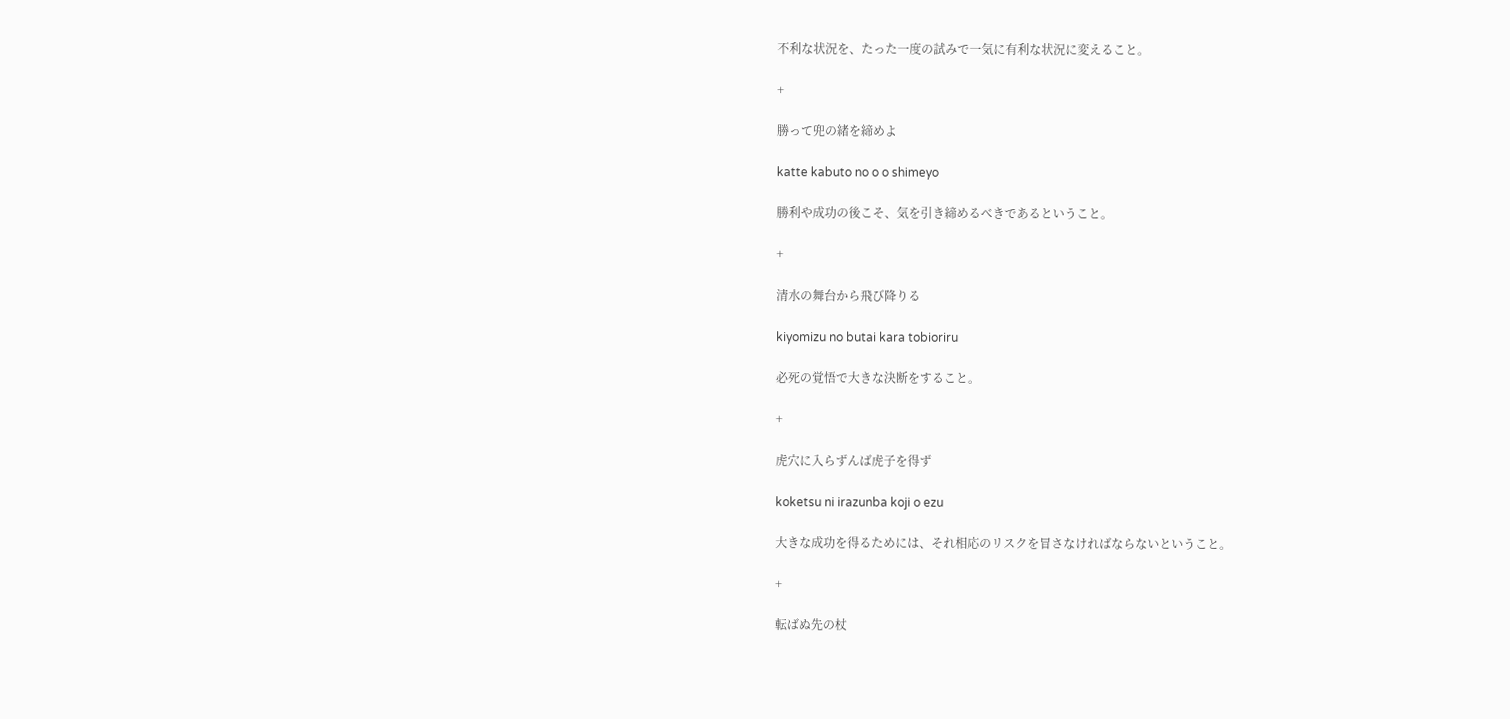不利な状況を、たった一度の試みで一気に有利な状況に変えること。

+

勝って兜の緒を締めよ

katte kabuto no o o shimeyo

勝利や成功の後こそ、気を引き締めるべきであるということ。

+

清水の舞台から飛び降りる

kiyomizu no butai kara tobioriru

必死の覚悟で大きな決断をすること。

+

虎穴に入らずんば虎子を得ず

koketsu ni irazunba koji o ezu

大きな成功を得るためには、それ相応のリスクを冒さなければならないということ。

+

転ばぬ先の杖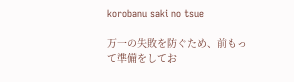korobanu saki no tsue

万一の失敗を防ぐため、前もって準備をしてお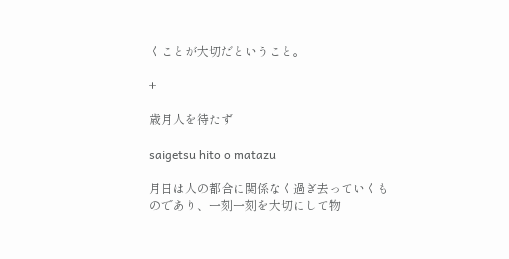くことが大切だということ。

+

歳月人を待たず

saigetsu hito o matazu

月日は人の都合に関係なく過ぎ去っていくものであり、一刻一刻を大切にして物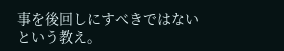事を後回しにすべきではないという教え。